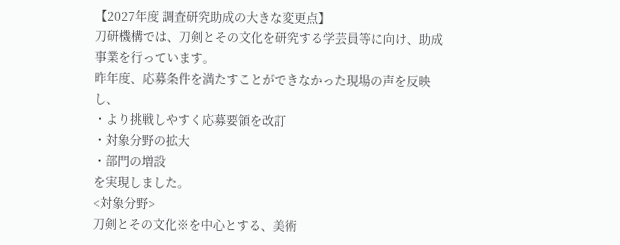【2027年度 調査研究助成の大きな変更点】
刀研機構では、刀剣とその文化を研究する学芸員等に向け、助成事業を行っています。
昨年度、応募条件を満たすことができなかった現場の声を反映し、
・より挑戦しやすく応募要領を改訂
・対象分野の拡大
・部門の増設
を実現しました。
<対象分野>
刀剣とその文化※を中心とする、美術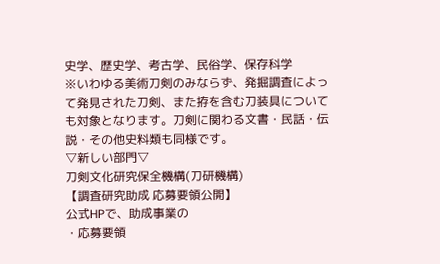史学、歴史学、考古学、民俗学、保存科学
※いわゆる美術刀剣のみならず、発掘調査によって発見された刀剣、また拵を含む刀装具についても対象となります。刀剣に関わる文書・民話・伝説・その他史料類も同様です。
▽新しい部門▽
刀剣文化研究保全機構(刀研機構)
【調査研究助成 応募要領公開】
公式HPで、助成事業の
・応募要領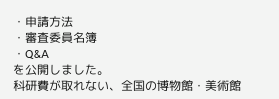・申請方法
・審査委員名簿
・Q&A
を公開しました。
科研費が取れない、全国の博物館・美術館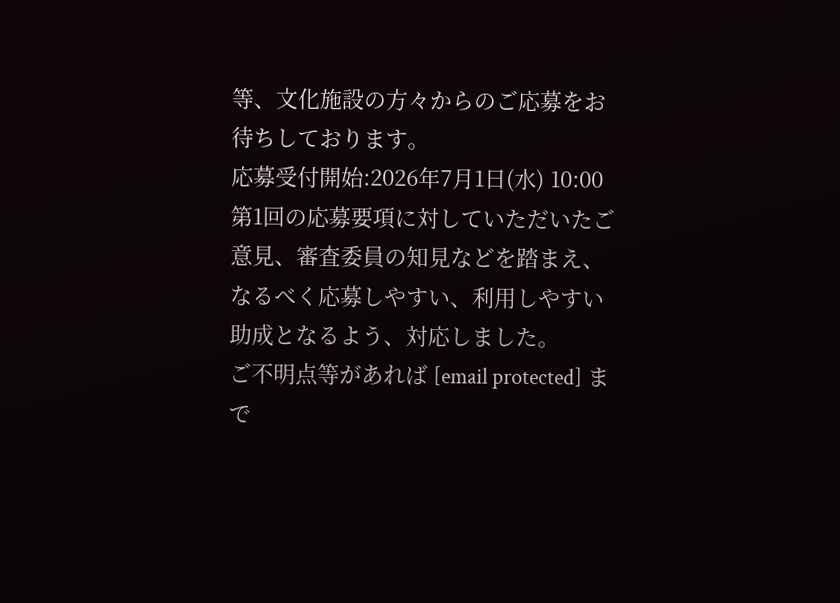等、文化施設の方々からのご応募をお待ちしております。
応募受付開始:2026年7月1日(水) 10:00
第1回の応募要項に対していただいたご意見、審査委員の知見などを踏まえ、なるべく応募しやすい、利用しやすい助成となるよう、対応しました。
ご不明点等があれば [email protected] まで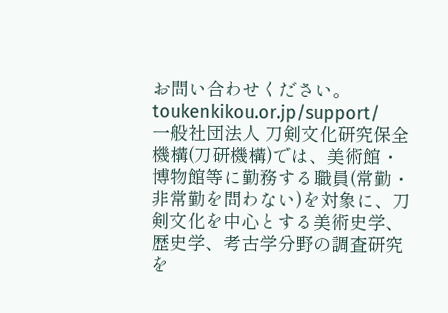お問い合わせください。
toukenkikou.or.jp/support/
一般社団法人 刀剣文化研究保全機構(刀研機構)では、美術館・博物館等に勤務する職員(常勤・非常勤を問わない)を対象に、刀剣文化を中心とする美術史学、歴史学、考古学分野の調査研究を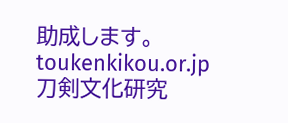助成します。
toukenkikou.or.jp
刀剣文化研究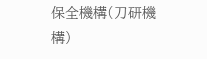保全機構(刀研機構)